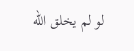لو لم یخلق الله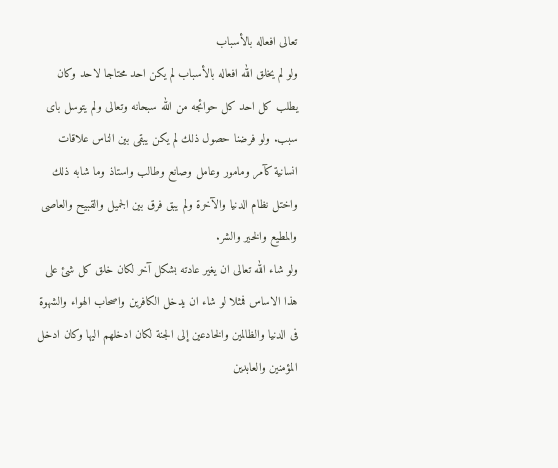تعالی افعاله بالأسباب
ولو لم یخلق الله افعاله بالأسباب لم یكن احد محتاجا لاحد وكان یطلب كل احد كل حوائجه من الله سبحانه وتعالی ولم یتوسل بای سبب. ولو فرضنا حصول ذلك لم یكن یبقی بین الناس علاقات انسانیة كآمر ومامور وعامل وصانع وطالب واستاذ وما شابه ذلك واختل نظام الدنیا والآخرة ولم یبق فرق بین الجمیل والقبیح والعاصی والمطیع والخیر والشر.
ولو شاء الله تعالی ان یغیر عادته بشكل آخر لكان خلق كل شئ علی هذا الاساس فمثلا لو شاء ان یدخل الكافرین واصحاب الهواء والشهوة فی الدنیا والظالمین والخادعین إلی الجنة لكان ادخلهم الیها وكان ادخل المؤمنین والعابدین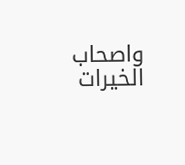واصحاب الخیرات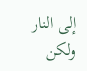إلی النار ولكن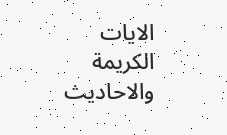الایات الكریمة والاحادیث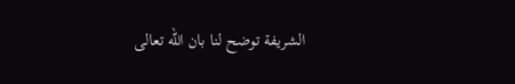الشریفة توضح لنا بان الله تعالی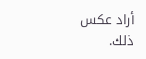أراد عكس ذلك.